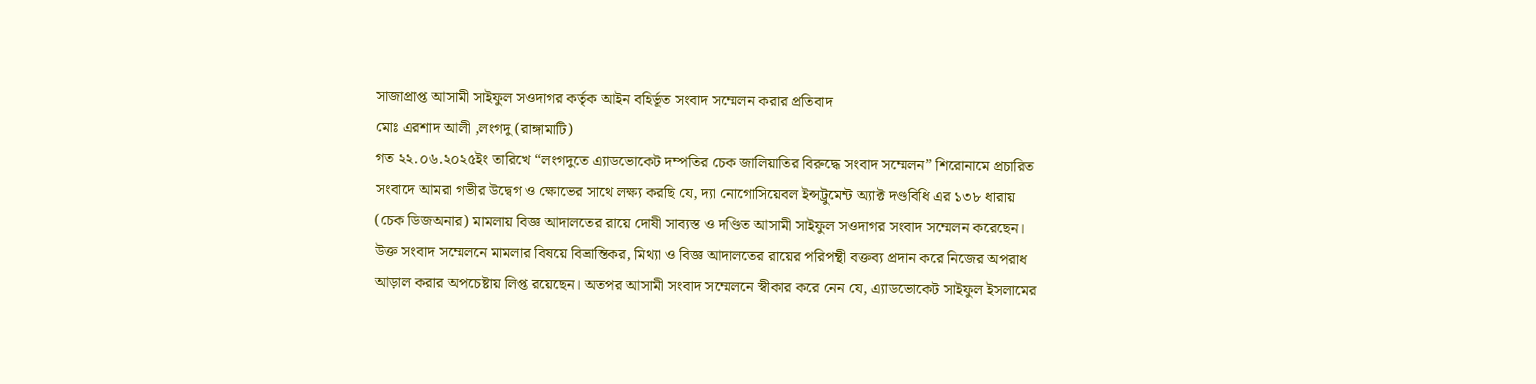সাজাপ্রাপ্ত আসামী সাইফুল সওদাগর কর্তৃক আইন বহির্ভূত সংবাদ সম্মেলন করার প্রতিবাদ
মোঃ এরশাদ আলী ,লংগদু (রাঙ্গামাটি)
গত ২২.০৬.২০২৫ইং তারিখে “লংগদুতে এ্যাডভোকেট দম্পতির চেক জালিয়াতির বিরুদ্ধে সংবাদ সম্মেলন” শিরোনামে প্রচারিত সংবাদে আমরা গভীর উদ্বেগ ও ক্ষোভের সাথে লক্ষ্য করছি যে, দ্যা নোগোসিয়েবল ইন্সট্রুমেন্ট অ্যাক্ট দণ্ডবিধি এর ১৩৮ ধারায় (চেক ডিজঅনার) মামলায় বিজ্ঞ আদালতের রায়ে দোষী সাব্যস্ত ও দণ্ডিত আসামী সাইফুল সওদাগর সংবাদ সম্মেলন করেছেন।
উক্ত সংবাদ সম্মেলনে মামলার বিষয়ে বিভ্রান্তিকর, মিথ্যা ও বিজ্ঞ আদালতের রায়ের পরিপন্থী বক্তব্য প্রদান করে নিজের অপরাধ আড়াল করার অপচেষ্টায় লিপ্ত রয়েছেন। অতপর আসামী সংবাদ সম্মেলনে স্বীকার করে নেন যে, এ্যাডভোকেট সাইফুল ইসলামের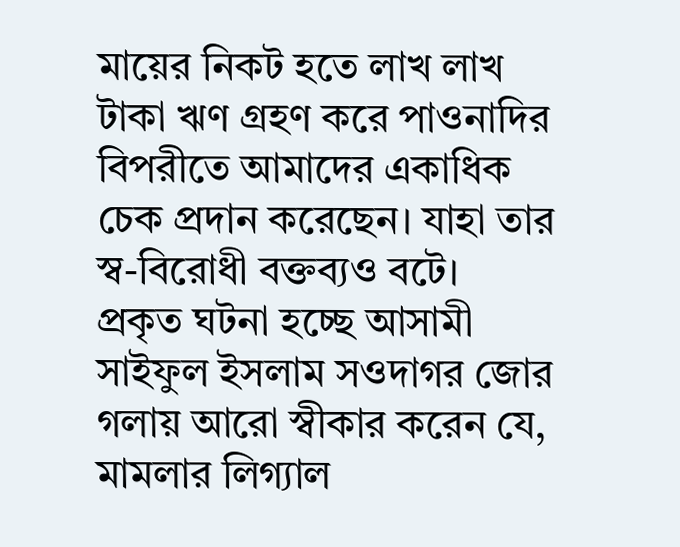মায়ের নিকট হতে লাখ লাখ টাকা ঋণ গ্রহণ করে পাওনাদির বিপরীতে আমাদের একাধিক চেক প্রদান করেছেন। যাহা তার স্ব-বিরোধী বক্তব্যও বটে।
প্রকৃত ঘটনা হচ্ছে আসামী সাইফুল ইসলাম সওদাগর জোর গলায় আরো স্বীকার করেন যে, মামলার লিগ্যাল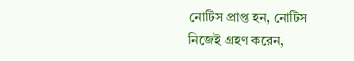নোটিস প্রাপ্ত হন, নোটিস নিজেই গ্রহণ করেন,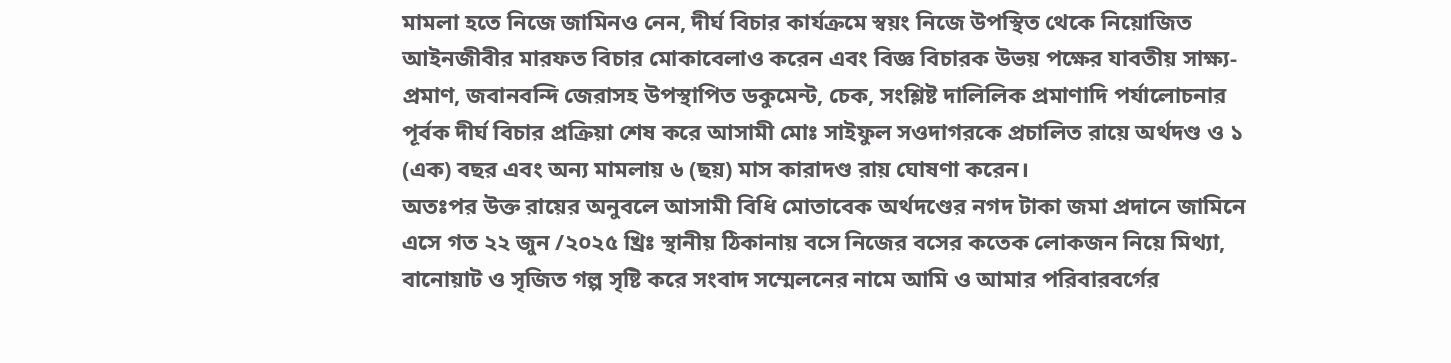মামলা হতে নিজে জামিনও নেন, দীর্ঘ বিচার কার্যক্রমে স্বয়ং নিজে উপস্থিত থেকে নিয়োজিত আইনজীবীর মারফত বিচার মোকাবেলাও করেন এবং বিজ্ঞ বিচারক উভয় পক্ষের যাবতীয় সাক্ষ্য-প্রমাণ, জবানবন্দি জেরাসহ উপস্থাপিত ডকুমেন্ট, চেক, সংশ্লিষ্ট দালিলিক প্রমাণাদি পর্যালোচনার পূর্বক দীর্ঘ বিচার প্রক্রিয়া শেষ করে আসামী মোঃ সাইফুল সওদাগরকে প্রচালিত রায়ে অর্থদণ্ড ও ১ (এক) বছর এবং অন্য মামলায় ৬ (ছয়) মাস কারাদণ্ড রায় ঘোষণা করেন।
অতঃপর উক্ত রায়ের অনুবলে আসামী বিধি মোতাবেক অর্থদণ্ডের নগদ টাকা জমা প্রদানে জামিনে এসে গত ২২ জুন /২০২৫ খ্রিঃ স্থানীয় ঠিকানায় বসে নিজের বসের কতেক লোকজন নিয়ে মিথ্যা, বানোয়াট ও সৃজিত গল্প সৃষ্টি করে সংবাদ সম্মেলনের নামে আমি ও আমার পরিবারবর্গের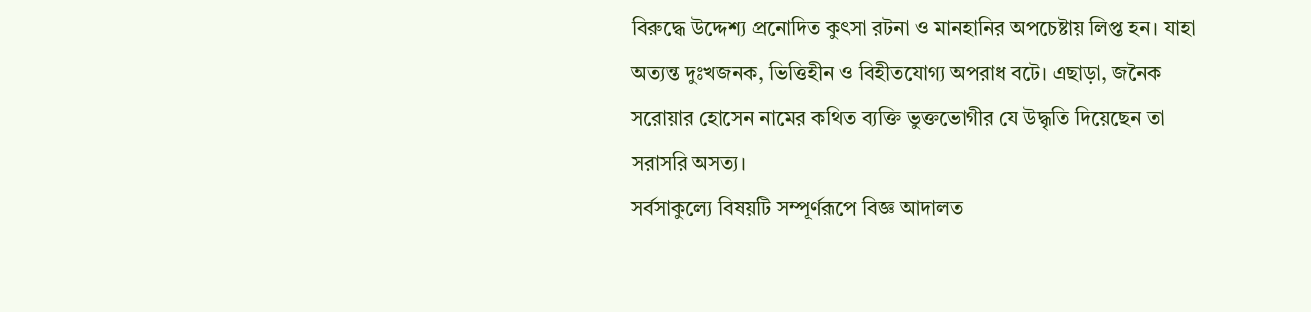বিরুদ্ধে উদ্দেশ্য প্রনোদিত কুৎসা রটনা ও মানহানির অপচেষ্টায় লিপ্ত হন। যাহা অত্যন্ত দুঃখজনক, ভিত্তিহীন ও বিহীতযোগ্য অপরাধ বটে। এছাড়া, জনৈক
সরোয়ার হোসেন নামের কথিত ব্যক্তি ভুক্তভোগীর যে উদ্ধৃতি দিয়েছেন তা সরাসরি অসত্য।
সর্বসাকুল্যে বিষয়টি সম্পূর্ণরূপে বিজ্ঞ আদালত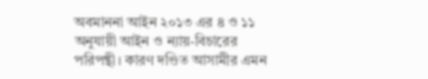অবমাননা আইন ২০১৩ এর ৪ ও ১১ অনুযায়ী আইন ও ন্যায়-বিচারের পরিপন্থী। কারণ দণ্ডিত আসামীর এমন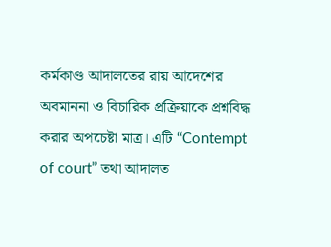কর্মকাণ্ড আদালতের রায় আদেশের অবমাননা ও বিচারিক প্রক্রিয়াকে প্রশ্নবিদ্ধ করার অপচেষ্টা মাত্র। এটি “Contempt of court” তথা আদালত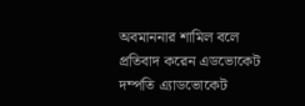অবমাননার শামিল বলে প্রতিবাদ করেন এডভোকেট দম্পতি এ্যাডভোকেট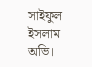সাইফুল ইসলাম অভি।